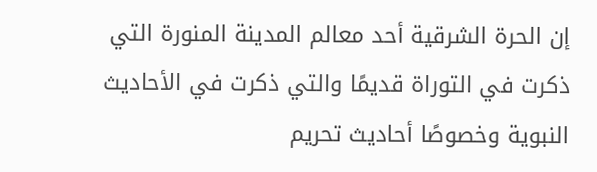إن الحرة الشرقية أحد معالم المدينة المنورة التي ذكرت في التوراة قديمًا والتي ذكرت في الأحاديث النبوية وخصوصًا أحاديث تحريم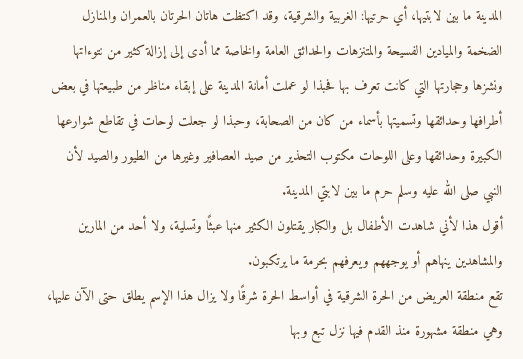المدينة ما بين لابتيها، أي حرتيها: الغربية والشرقية، وقد اكتظت هاتان الحرتان بالعمران والمنازل الضخمة والميادين الفسيحة والمتنزهات والحدائق العامة والخاصة مما أدى إلى إزالة كثير من نتوءاتها ونشزها وحجارتها التي كانت تعرف بها فحبذا لو عملت أمانة المدينة على إبقاء مناظر من طبيعتها في بعض أطرافها وحدائقها وتسميتها بأسماء من كان من الصحابة، وحبذا لو جعلت لوحات في تقاطع شوارعها الكبيرة وحدائقها وعلى اللوحات مكتوب التحذير من صيد العصافير وغيرها من الطيور والصيد لأن النبي صلى الله عليه وسلم حرم ما بين لابتي المدينة.
أقول هذا لأني شاهدت الأطفال بل والكبار يقتلون الكثير منها عبثًا وتسلية، ولا أحد من المارين والمشاهدين ينهاهم أو يوجههم ويعرفهم بحرمة ما يرتكبون.
تقع منطقة العريض من الحرة الشرقية في أواسط الحرة شرقًا ولا يزال هذا الإسم يطلق حتى الآن عليها، وهي منطقة مشهورة منذ القدم فيها نزل تبع وبها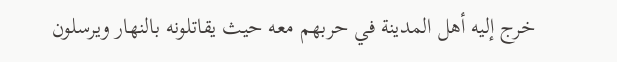خرج إليه أهل المدينة في حربهم معه حيث يقاتلونه بالنهار ويرسلون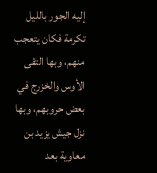إليه الجور بالليل تكرمة فكان يتعجب منهم، وبها التقى الأوس والخزرج في بعض حروبهم، وبها نزل جيش يزيد بن معاوية بعد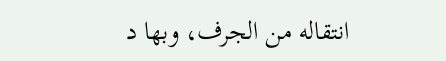انتقاله من الجرف، وبها د